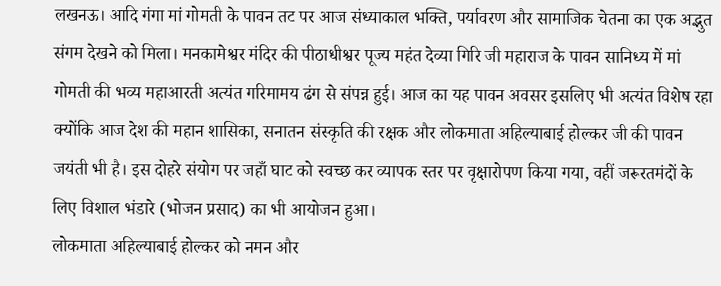लखनऊ। आदि गंगा मां गोमती के पावन तट पर आज संध्याकाल भक्ति, पर्यावरण और सामाजिक चेतना का एक अद्भुत संगम देखने को मिला। मनकामेश्वर मंदिर की पीठाधीश्वर पूज्य महंत देव्या गिरि जी महाराज के पावन सानिध्य में मां गोमती की भव्य महाआरती अत्यंत गरिमामय ढंग से संपन्न हुई। आज का यह पावन अवसर इसलिए भी अत्यंत विशेष रहा क्योंकि आज देश की महान शासिका, सनातन संस्कृति की रक्षक और लोकमाता अहिल्याबाई होल्कर जी की पावन जयंती भी है। इस दोहरे संयोग पर जहाँ घाट को स्वच्छ कर व्यापक स्तर पर वृक्षारोपण किया गया, वहीं जरूरतमंदों के लिए विशाल भंडारे (भोजन प्रसाद) का भी आयोजन हुआ।
लोकमाता अहिल्याबाई होल्कर को नमन और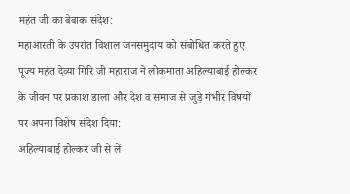महंत जी का बेबाक संदेश:
महाआरती के उपरांत विशाल जनसमुदाय को संबोधित करते हुए पूज्य महंत देव्या गिरि जी महाराज ने लोकमाता अहिल्याबाई होल्कर के जीवन पर प्रकाश डाला और देश व समाज से जुड़े गंभीर विषयों पर अपना विशेष संदेश दिया:
अहिल्याबाई होल्कर जी से लें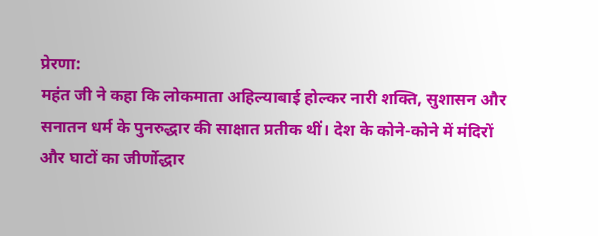प्रेरणा:
महंत जी ने कहा कि लोकमाता अहिल्याबाई होल्कर नारी शक्ति, सुशासन और सनातन धर्म के पुनरुद्धार की साक्षात प्रतीक थीं। देश के कोने-कोने में मंदिरों और घाटों का जीर्णोद्धार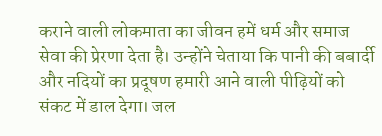कराने वाली लोकमाता का जीवन हमें धर्म और समाज सेवा की प्रेरणा देता है। उन्होंने चेताया कि पानी की बबार्दी और नदियों का प्रदूषण हमारी आने वाली पीढ़ियों को संकट में डाल देगा। जल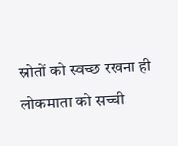स्रोतों को स्वच्छ रखना ही लोकमाता को सच्ची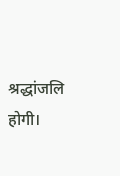श्रद्धांजलि होगी।